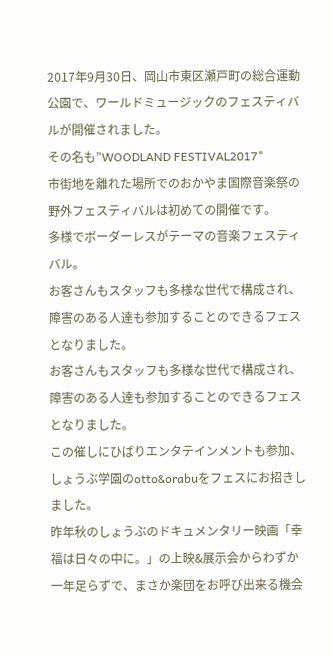2017年9月30日、岡山市東区瀬戸町の総合運動公園で、ワールドミュージックのフェスティバルが開催されました。
その名も”WOODLAND FESTIVAL2017"
市街地を離れた場所でのおかやま国際音楽祭の野外フェスティバルは初めての開催です。
多様でボーダーレスがテーマの音楽フェスティバル。
お客さんもスタッフも多様な世代で構成され、障害のある人達も参加することのできるフェスとなりました。
お客さんもスタッフも多様な世代で構成され、障害のある人達も参加することのできるフェスとなりました。
この催しにひばりエンタテインメントも参加、しょうぶ学園のotto&orabuをフェスにお招きしました。
昨年秋のしょうぶのドキュメンタリー映画「幸福は日々の中に。」の上映&展示会からわずか一年足らずで、まさか楽団をお呼び出来る機会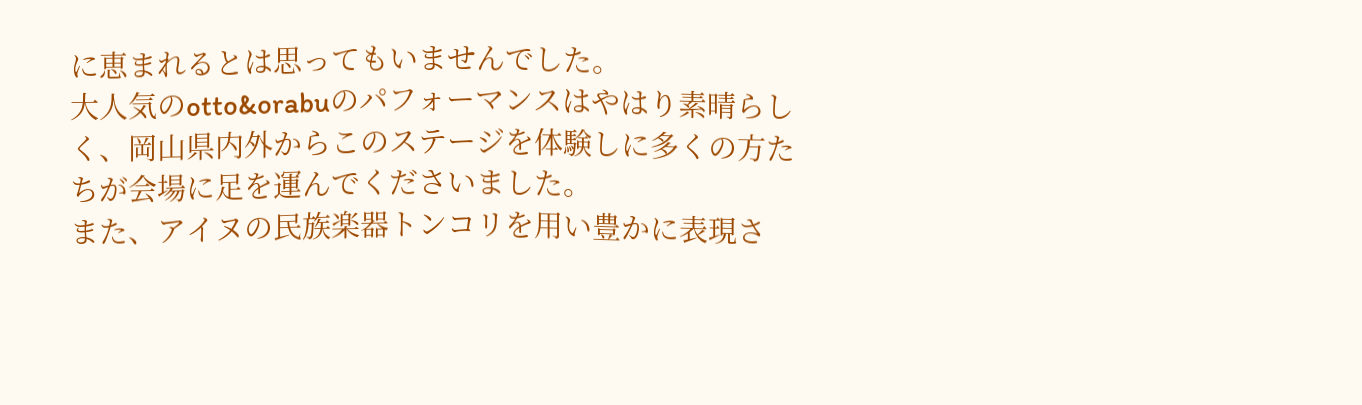に恵まれるとは思ってもいませんでした。
大人気のotto&orabuのパフォーマンスはやはり素晴らしく、岡山県内外からこのステージを体験しに多くの方たちが会場に足を運んでくださいました。
また、アイヌの民族楽器トンコリを用い豊かに表現さ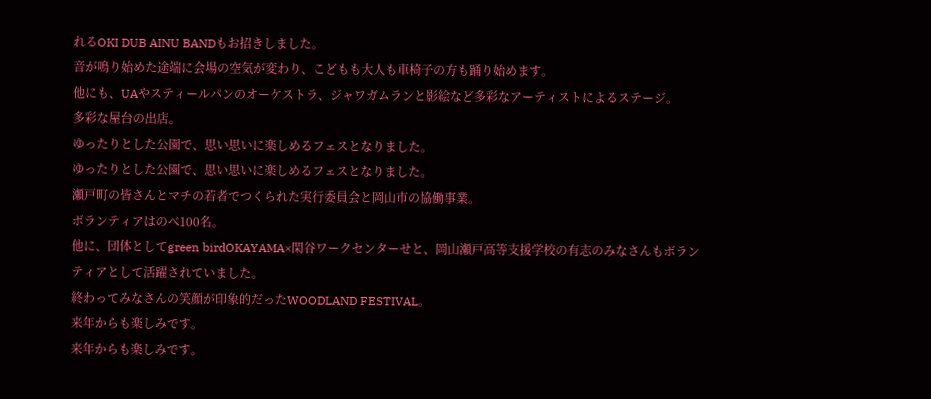れるOKI DUB AINU BANDもお招きしました。
音が鳴り始めた途端に会場の空気が変わり、こどもも大人も車椅子の方も踊り始めます。
他にも、UAやスティールパンのオーケストラ、ジャワガムランと影絵など多彩なアーティストによるステージ。
多彩な屋台の出店。
ゆったりとした公園で、思い思いに楽しめるフェスとなりました。
ゆったりとした公園で、思い思いに楽しめるフェスとなりました。
瀬戸町の皆さんとマチの若者でつくられた実行委員会と岡山市の協働事業。
ボランティアはのべ100名。
他に、団体としてgreen birdOKAYAMA×閑谷ワークセンターせと、岡山瀬戸高等支援学校の有志のみなさんもボランティアとして活躍されていました。
終わってみなさんの笑顔が印象的だったWOODLAND FESTIVAL。
来年からも楽しみです。
来年からも楽しみです。